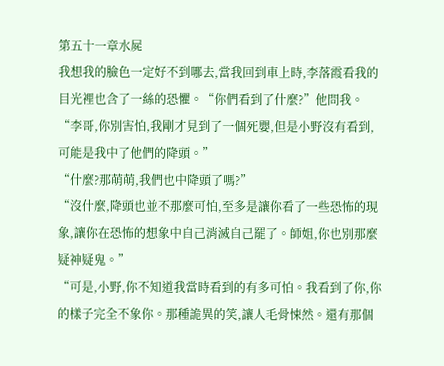第五十一章水屍
我想我的臉色一定好不到哪去,當我回到車上時,李落霞看我的目光裡也含了一絲的恐懼。“你們看到了什麼?”他問我。
“李哥,你別害怕,我剛才見到了一個死嬰,但是小野沒有看到,可能是我中了他們的降頭。”
“什麼?那萌萌,我們也中降頭了嗎?”
“沒什麼,降頭也並不那麼可怕,至多是讓你看了一些恐怖的現象,讓你在恐怖的想象中自己消滅自己罷了。師姐,你也別那麼疑神疑鬼。”
“可是,小野,你不知道我當時看到的有多可怕。我看到了你,你的樣子完全不象你。那種詭異的笑,讓人毛骨悚然。還有那個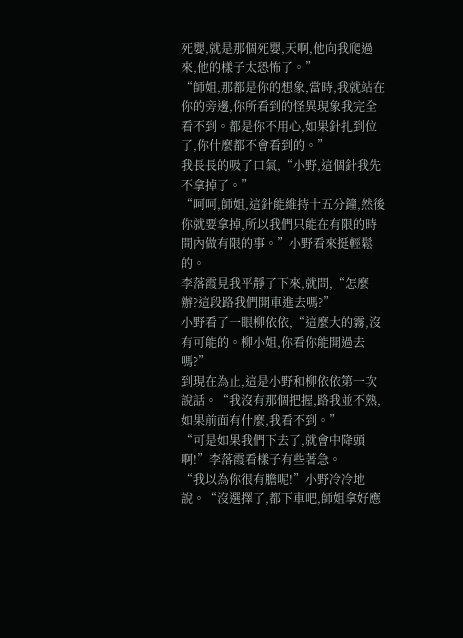死嬰,就是那個死嬰,天啊,他向我爬過來,他的樣子太恐怖了。”
“師姐,那都是你的想象,當時,我就站在你的旁邊,你所看到的怪異現象我完全看不到。都是你不用心,如果針扎到位了,你什麼都不會看到的。”
我長長的吸了口氣,“小野,這個針我先不拿掉了。”
“呵呵,師姐,這針能維持十五分鐘,然後你就要拿掉,所以我們只能在有限的時間內做有限的事。”小野看來挺輕鬆的。
李落霞見我平靜了下來,就問,“怎麼辦?這段路我們開車進去嗎?”
小野看了一眼柳依依,“這麼大的霧,沒有可能的。柳小姐,你看你能開過去嗎?”
到現在為止,這是小野和柳依依第一次說話。“我沒有那個把握,路我並不熟,如果前面有什麼,我看不到。”
“可是如果我們下去了,就會中降頭啊!”李落霞看樣子有些著急。
“我以為你很有膽呢!”小野冷冷地說。“沒選擇了,都下車吧,師姐拿好應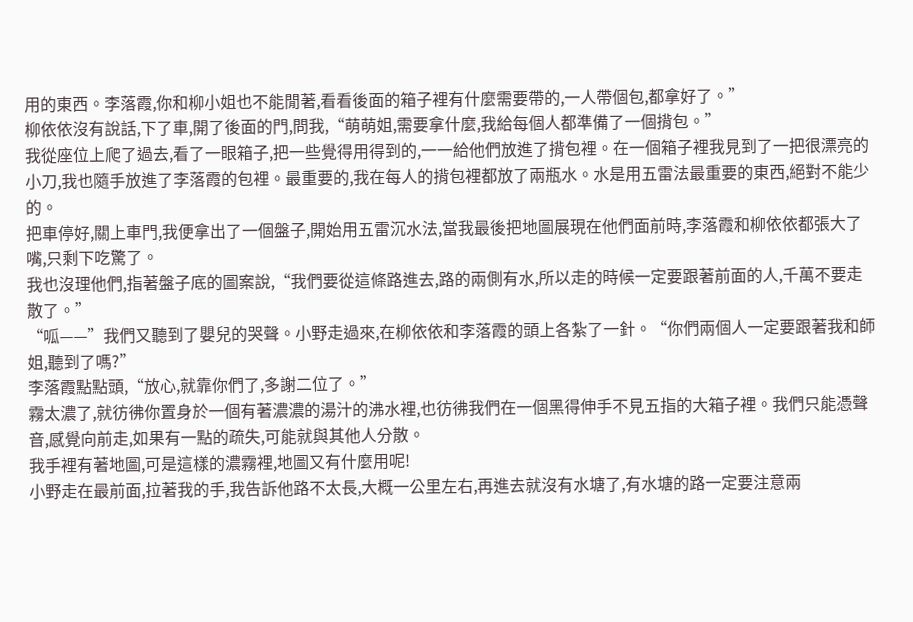用的東西。李落霞,你和柳小姐也不能閒著,看看後面的箱子裡有什麼需要帶的,一人帶個包,都拿好了。”
柳依依沒有說話,下了車,開了後面的門,問我,“萌萌姐,需要拿什麼,我給每個人都準備了一個揹包。”
我從座位上爬了過去,看了一眼箱子,把一些覺得用得到的,一一給他們放進了揹包裡。在一個箱子裡我見到了一把很漂亮的小刀,我也隨手放進了李落霞的包裡。最重要的,我在每人的揹包裡都放了兩瓶水。水是用五雷法最重要的東西,絕對不能少的。
把車停好,關上車門,我便拿出了一個盤子,開始用五雷沉水法,當我最後把地圖展現在他們面前時,李落霞和柳依依都張大了嘴,只剩下吃驚了。
我也沒理他們,指著盤子底的圖案說,“我們要從這條路進去,路的兩側有水,所以走的時候一定要跟著前面的人,千萬不要走散了。”
“呱——”我們又聽到了嬰兒的哭聲。小野走過來,在柳依依和李落霞的頭上各紮了一針。“你們兩個人一定要跟著我和師姐,聽到了嗎?”
李落霞點點頭,“放心,就靠你們了,多謝二位了。”
霧太濃了,就彷彿你置身於一個有著濃濃的湯汁的沸水裡,也彷彿我們在一個黑得伸手不見五指的大箱子裡。我們只能憑聲音,感覺向前走,如果有一點的疏失,可能就與其他人分散。
我手裡有著地圖,可是這樣的濃霧裡,地圖又有什麼用呢!
小野走在最前面,拉著我的手,我告訴他路不太長,大概一公里左右,再進去就沒有水塘了,有水塘的路一定要注意兩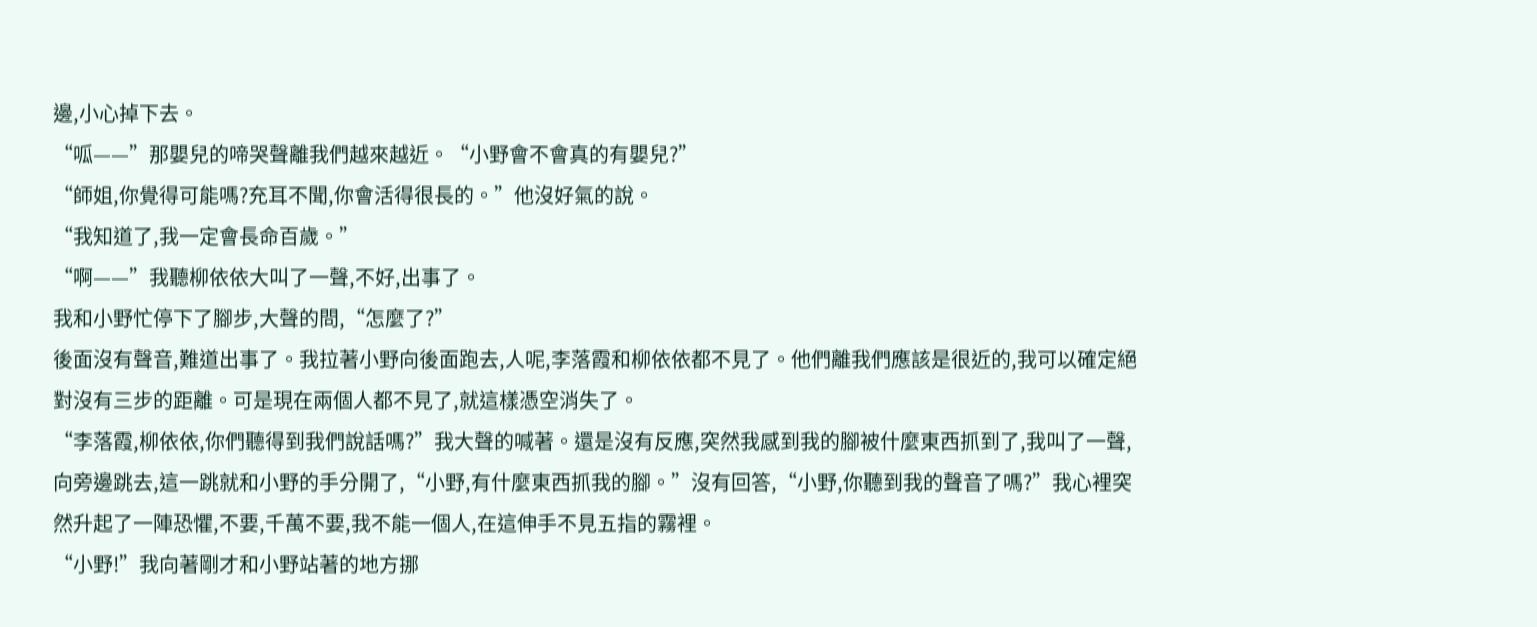邊,小心掉下去。
“呱——”那嬰兒的啼哭聲離我們越來越近。“小野會不會真的有嬰兒?”
“師姐,你覺得可能嗎?充耳不聞,你會活得很長的。”他沒好氣的說。
“我知道了,我一定會長命百歲。”
“啊——”我聽柳依依大叫了一聲,不好,出事了。
我和小野忙停下了腳步,大聲的問,“怎麼了?”
後面沒有聲音,難道出事了。我拉著小野向後面跑去,人呢,李落霞和柳依依都不見了。他們離我們應該是很近的,我可以確定絕對沒有三步的距離。可是現在兩個人都不見了,就這樣憑空消失了。
“李落霞,柳依依,你們聽得到我們說話嗎?”我大聲的喊著。還是沒有反應,突然我感到我的腳被什麼東西抓到了,我叫了一聲,向旁邊跳去,這一跳就和小野的手分開了,“小野,有什麼東西抓我的腳。”沒有回答,“小野,你聽到我的聲音了嗎?”我心裡突然升起了一陣恐懼,不要,千萬不要,我不能一個人,在這伸手不見五指的霧裡。
“小野!”我向著剛才和小野站著的地方挪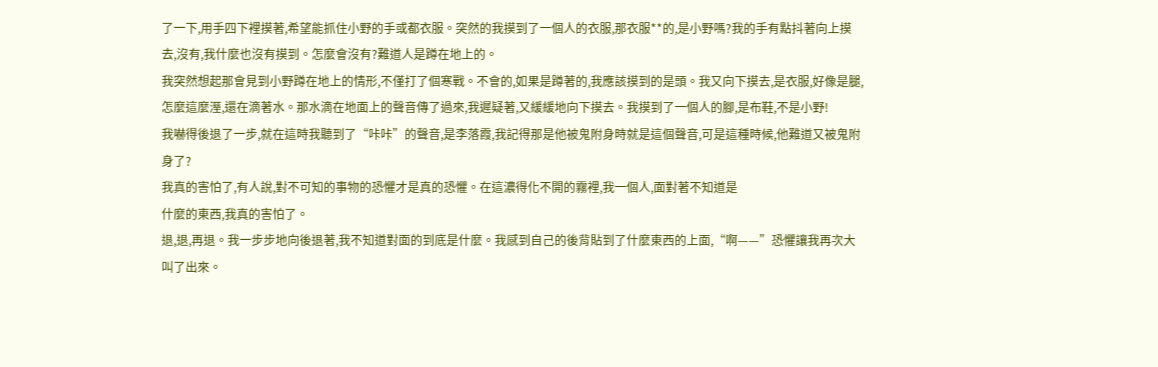了一下,用手四下裡摸著,希望能抓住小野的手或都衣服。突然的我摸到了一個人的衣服,那衣服**的,是小野嗎?我的手有點抖著向上摸去,沒有,我什麼也沒有摸到。怎麼會沒有?難道人是蹲在地上的。
我突然想起那會見到小野蹲在地上的情形,不僅打了個寒戰。不會的,如果是蹲著的,我應該摸到的是頭。我又向下摸去,是衣服,好像是腿,怎麼這麼溼,還在滴著水。那水滴在地面上的聲音傳了過來,我遲疑著,又緩緩地向下摸去。我摸到了一個人的腳,是布鞋,不是小野!
我嚇得後退了一步,就在這時我聽到了“咔咔”的聲音,是李落霞,我記得那是他被鬼附身時就是這個聲音,可是這種時候,他難道又被鬼附身了?
我真的害怕了,有人說,對不可知的事物的恐懼才是真的恐懼。在這濃得化不開的霧裡,我一個人,面對著不知道是
什麼的東西,我真的害怕了。
退,退,再退。我一步步地向後退著,我不知道對面的到底是什麼。我感到自己的後背貼到了什麼東西的上面,“啊——”恐懼讓我再次大叫了出來。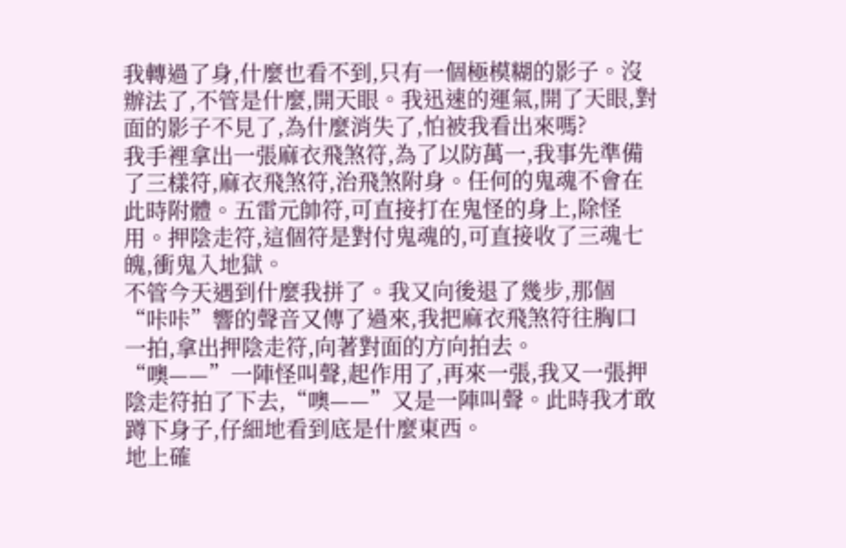我轉過了身,什麼也看不到,只有一個極模糊的影子。沒辦法了,不管是什麼,開天眼。我迅速的運氣,開了天眼,對面的影子不見了,為什麼消失了,怕被我看出來嗎?
我手裡拿出一張麻衣飛煞符,為了以防萬一,我事先準備了三樣符,麻衣飛煞符,治飛煞附身。任何的鬼魂不會在此時附體。五雷元帥符,可直接打在鬼怪的身上,除怪用。押陰走符,這個符是對付鬼魂的,可直接收了三魂七魄,衝鬼入地獄。
不管今天遇到什麼我拼了。我又向後退了幾步,那個“咔咔”響的聲音又傳了過來,我把麻衣飛煞符往胸口一拍,拿出押陰走符,向著對面的方向拍去。
“噢——”一陣怪叫聲,起作用了,再來一張,我又一張押陰走符拍了下去,“噢——”又是一陣叫聲。此時我才敢蹲下身子,仔細地看到底是什麼東西。
地上確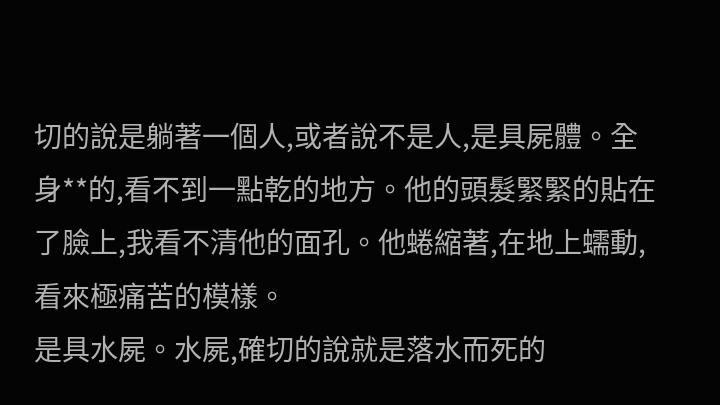切的說是躺著一個人,或者說不是人,是具屍體。全身**的,看不到一點乾的地方。他的頭髮緊緊的貼在了臉上,我看不清他的面孔。他蜷縮著,在地上蠕動,看來極痛苦的模樣。
是具水屍。水屍,確切的說就是落水而死的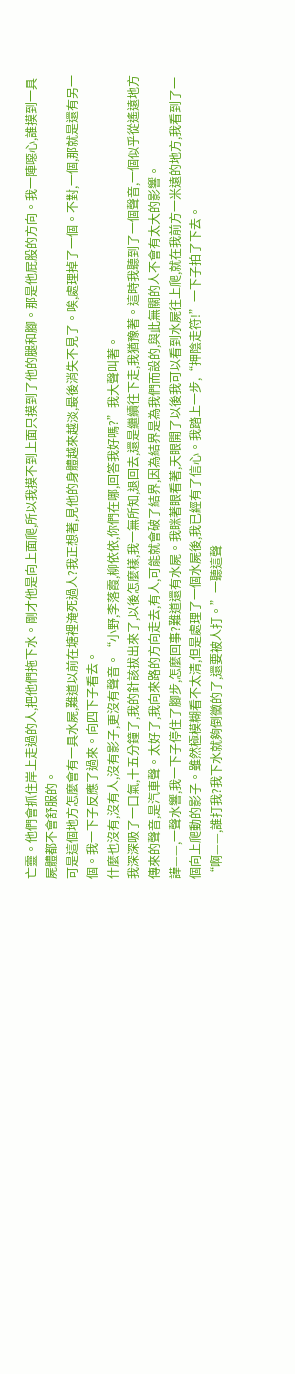亡靈。他們會抓住岸上走過的人,把他們拖下水。剛才他是向上面爬,所以我摸不到上面只摸到了他的腿和腳。那是他屁股的方向。我一陣噁心,誰摸到一具屍體都不會舒服的。
可是這個地方怎麼會有一具水屍,難道以前在塘裡淹死過人?我正想著,見他的身體越來越淡,最後消失不見了。唉,處理掉了一個。不對,一個,那就是還有另一個。我一下子反應了過來。向四下子看去。
什麼也沒有,沒有人,沒有影子,更沒有聲音。“小野,李落霞,柳依依,你們在哪,回答我好嗎?”我大聲叫著。
我深深吸了一口氣,十五分鐘了,我的針該拔出來了,以後怎麼樣,我一無所知,退回去,還是繼續往下走,我猶豫著。這時我聽到了一個聲音,一個似乎從遙遠地方傳來的聲音,是汽車聲。太好了,我向來路的方向走去,有人,可能就會破了結界,因為結界是為我們而設的,與此無關的人不會有太大的影響。
譁——,一聲水響,我一下子停住了腳步,怎麼回事?難道還有水屍。我眯著眼看著,天眼開了以後我可以看到水屍往上爬,就在我前方一米遠的地方,我看到了一個向上爬動的影子。雖然極模糊看不太清,但是處理了一個水屍後,我已經有了信心。我踏上一步,“押陰走符!”一下子拍了下去。
“啊——,誰打我?我下水就夠倒黴的了,還要被人打。”一聽這聲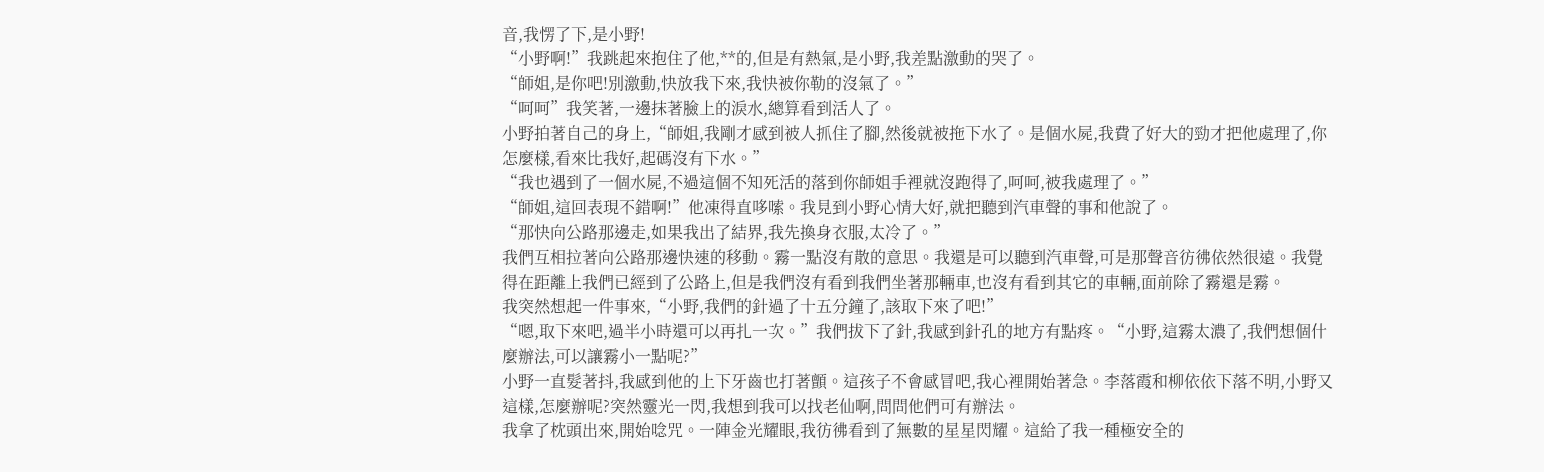音,我愣了下,是小野!
“小野啊!”我跳起來抱住了他,**的,但是有熱氣,是小野,我差點激動的哭了。
“師姐,是你吧!別激動,快放我下來,我快被你勒的沒氣了。”
“呵呵”我笑著,一邊抹著臉上的淚水,總算看到活人了。
小野拍著自己的身上,“師姐,我剛才感到被人抓住了腳,然後就被拖下水了。是個水屍,我費了好大的勁才把他處理了,你怎麼樣,看來比我好,起碼沒有下水。”
“我也遇到了一個水屍,不過這個不知死活的落到你師姐手裡就沒跑得了,呵呵,被我處理了。”
“師姐,這回表現不錯啊!”他凍得直哆嗦。我見到小野心情大好,就把聽到汽車聲的事和他說了。
“那快向公路那邊走,如果我出了結界,我先換身衣服,太冷了。”
我們互相拉著向公路那邊快速的移動。霧一點沒有散的意思。我還是可以聽到汽車聲,可是那聲音彷彿依然很遠。我覺得在距離上我們已經到了公路上,但是我們沒有看到我們坐著那輛車,也沒有看到其它的車輛,面前除了霧還是霧。
我突然想起一件事來,“小野,我們的針過了十五分鐘了,該取下來了吧!”
“嗯,取下來吧,過半小時還可以再扎一次。”我們拔下了針,我感到針孔的地方有點疼。“小野,這霧太濃了,我們想個什麼辦法,可以讓霧小一點呢?”
小野一直髮著抖,我感到他的上下牙齒也打著顫。這孩子不會感冒吧,我心裡開始著急。李落霞和柳依依下落不明,小野又這樣,怎麼辦呢?突然靈光一閃,我想到我可以找老仙啊,問問他們可有辦法。
我拿了枕頭出來,開始唸咒。一陣金光耀眼,我彷彿看到了無數的星星閃耀。這給了我一種極安全的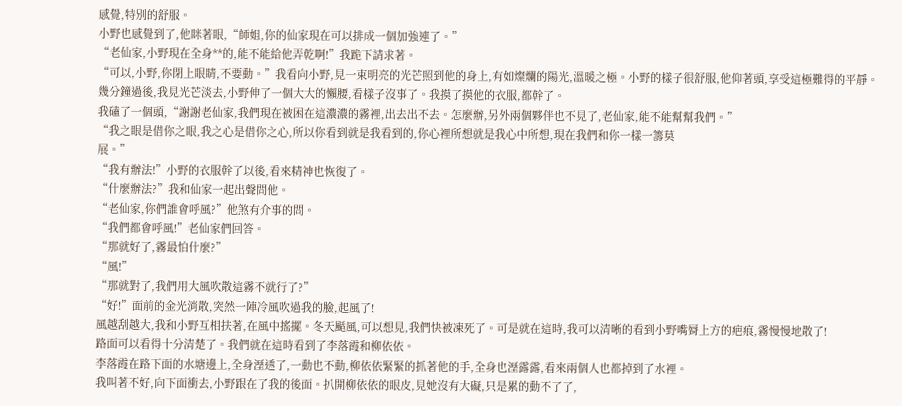感覺,特別的舒服。
小野也感覺到了,他眯著眼,“師姐,你的仙家現在可以排成一個加強連了。”
“老仙家,小野現在全身**的,能不能給他弄乾啊!”我跪下請求著。
“可以,小野,你閉上眼睛,不要動。”我看向小野,見一束明亮的光芒照到他的身上,有如燦爛的陽光,溫暖之極。小野的樣子很舒服,他仰著頭,享受這極難得的平靜。
幾分鐘過後,我見光芒淡去,小野伸了一個大大的懶腰,看樣子沒事了。我摸了摸他的衣服,都幹了。
我磕了一個頭,“謝謝老仙家,我們現在被困在這濃濃的霧裡,出去出不去。怎麼辦,另外兩個夥伴也不見了,老仙家,能不能幫幫我們。”
“我之眼是借你之眼,我之心是借你之心,所以你看到就是我看到的,你心裡所想就是我心中所想,現在我們和你一樣一籌莫
展。”
“我有辦法!”小野的衣服幹了以後,看來精神也恢復了。
“什麼辦法?”我和仙家一起出聲問他。
“老仙家,你們誰會呼風?”他煞有介事的問。
“我們都會呼風!”老仙家們回答。
“那就好了,霧最怕什麼?”
“風!”
“那就對了,我們用大風吹散這霧不就行了?”
“好!”面前的金光消散,突然一陣冷風吹過我的臉,起風了!
風越刮越大,我和小野互相扶著,在風中搖擺。冬天颳風,可以想見,我們快被凍死了。可是就在這時,我可以清晰的看到小野嘴脣上方的疤痕,霧慢慢地散了!
路面可以看得十分清楚了。我們就在這時看到了李落霞和柳依依。
李落霞在路下面的水塘邊上,全身溼透了,一動也不動,柳依依緊緊的抓著他的手,全身也溼露露,看來兩個人也都掉到了水裡。
我叫著不好,向下面衝去,小野跟在了我的後面。扒開柳依依的眼皮,見她沒有大礙,只是累的動不了了,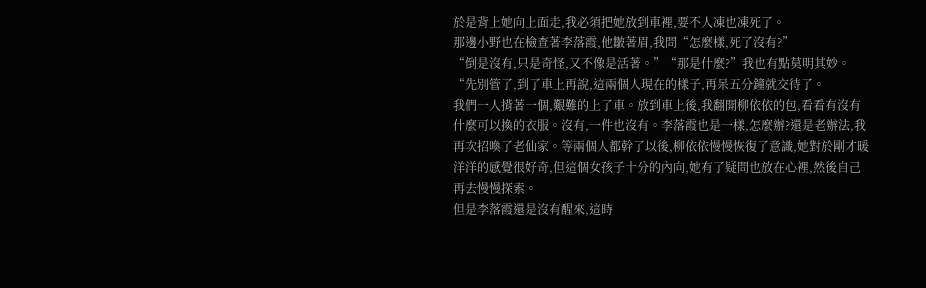於是背上她向上面走,我必須把她放到車裡,要不人凍也凍死了。
那邊小野也在檢查著李落霞,他皺著眉,我問“怎麼樣,死了沒有?”
“倒是沒有,只是奇怪,又不像是活著。”“那是什麼?”我也有點莫明其妙。
“先別管了,到了車上再說,這兩個人現在的樣子,再呆五分鐘就交待了。
我們一人揹著一個,艱難的上了車。放到車上後,我翻開柳依依的包,看看有沒有什麼可以換的衣服。沒有,一件也沒有。李落霞也是一樣,怎麼辦?還是老辦法,我再次招喚了老仙家。等兩個人都幹了以後,柳依依慢慢恢復了意識,她對於剛才暖洋洋的感覺很好奇,但這個女孩子十分的內向,她有了疑問也放在心裡,然後自己再去慢慢探索。
但是李落霞還是沒有醒來,這時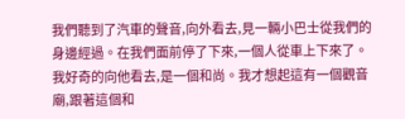我們聽到了汽車的聲音,向外看去,見一輛小巴士從我們的身邊經過。在我們面前停了下來,一個人從車上下來了。
我好奇的向他看去,是一個和尚。我才想起這有一個觀音廟,跟著這個和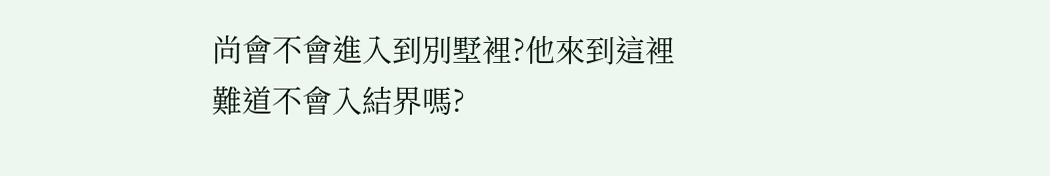尚會不會進入到別墅裡?他來到這裡難道不會入結界嗎?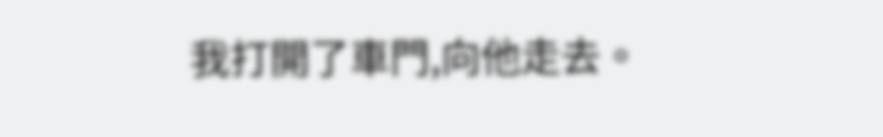我打開了車門,向他走去。